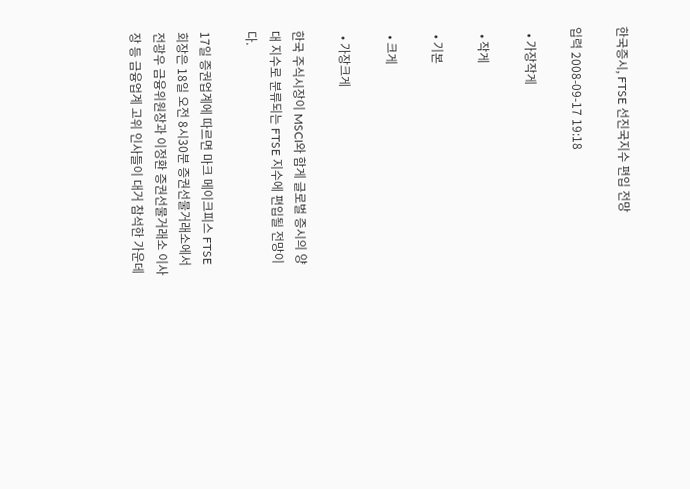한국증시, FTSE 선진국지수 편입 전망

입력 2008-09-17 19:18

  • 가장작게

  • 작게

  • 기본

  • 크게

  • 가장크게

한국 주식시장이 MSCI와 함게 글로벌 증시의 양대 지수로 분류되는 FTSE 지수에 편입될 전망이다.

17일 증권업계에 따르면 마크 메이크피스 FTSE 회장은 18일 오전 8시30분 증권선물거래소에서 전광우 금융위원장과 이정환 증권선물거래소 이사장 등 금융업계 고위 인사들이 대거 참석한 가운데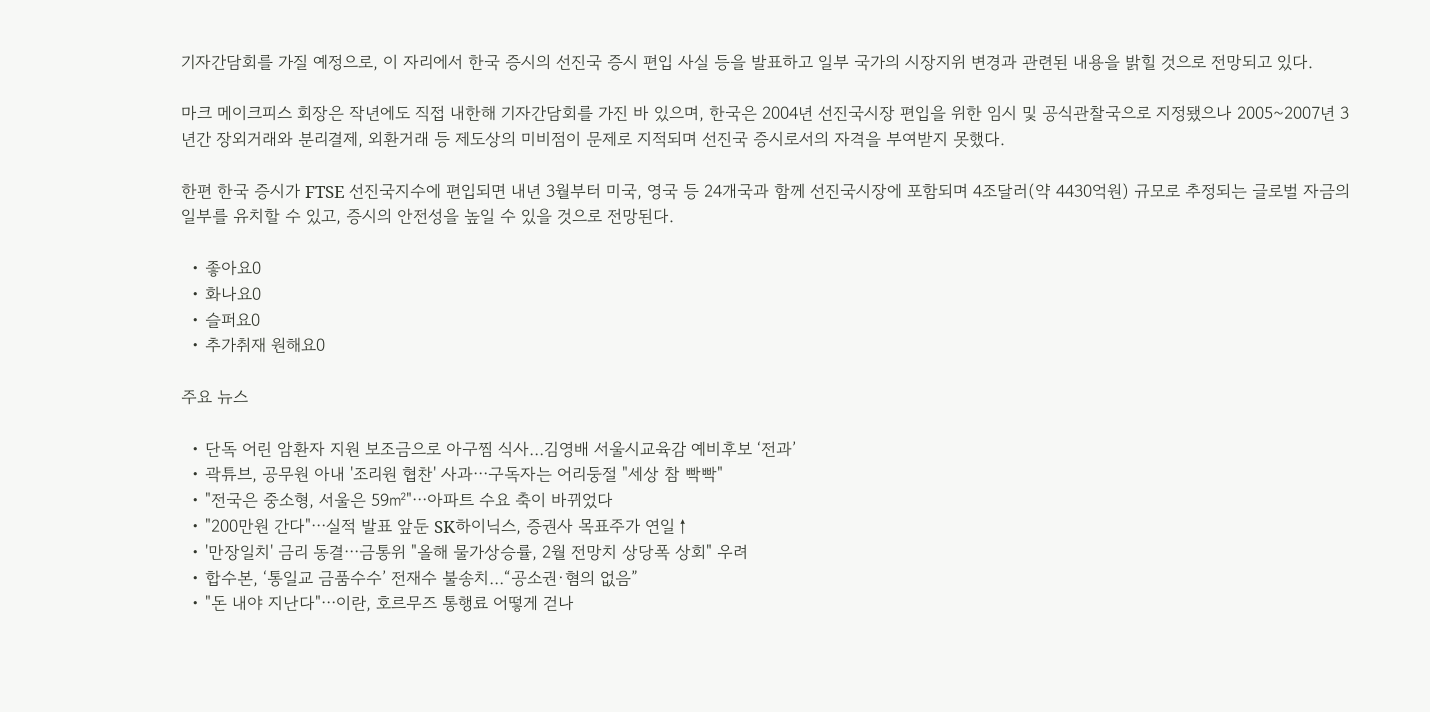기자간담회를 가질 예정으로, 이 자리에서 한국 증시의 선진국 증시 편입 사실 등을 발표하고 일부 국가의 시장지위 변경과 관련된 내용을 밝힐 것으로 전망되고 있다.

마크 메이크피스 회장은 작년에도 직접 내한해 기자간담회를 가진 바 있으며, 한국은 2004년 선진국시장 편입을 위한 임시 및 공식관찰국으로 지정됐으나 2005~2007년 3년간 장외거래와 분리결제, 외환거래 등 제도상의 미비점이 문제로 지적되며 선진국 증시로서의 자격을 부여받지 못했다.

한편 한국 증시가 FTSE 선진국지수에 편입되면 내년 3월부터 미국, 영국 등 24개국과 함께 선진국시장에 포함되며 4조달러(약 4430억원) 규모로 추정되는 글로벌 자금의 일부를 유치할 수 있고, 증시의 안전성을 높일 수 있을 것으로 전망된다.

  • 좋아요0
  • 화나요0
  • 슬퍼요0
  • 추가취재 원해요0

주요 뉴스

  • 단독 어린 암환자 지원 보조금으로 아구찜 식사…김영배 서울시교육감 예비후보 ‘전과’
  • 곽튜브, 공무원 아내 '조리원 협찬' 사과⋯구독자는 어리둥절 "세상 참 빡빡"
  • "전국은 중소형, 서울은 59㎡"⋯아파트 수요 축이 바뀌었다
  • "200만원 간다"⋯실적 발표 앞둔 SK하이닉스, 증권사 목표주가 연일↑
  • '만장일치' 금리 동결⋯금통위 "올해 물가상승률, 2월 전망치 상당폭 상회" 우려
  • 합수본, ‘통일교 금품수수’ 전재수 불송치…“공소권·혐의 없음”
  • "돈 내야 지난다"⋯이란, 호르무즈 통행료 어떻게 걷나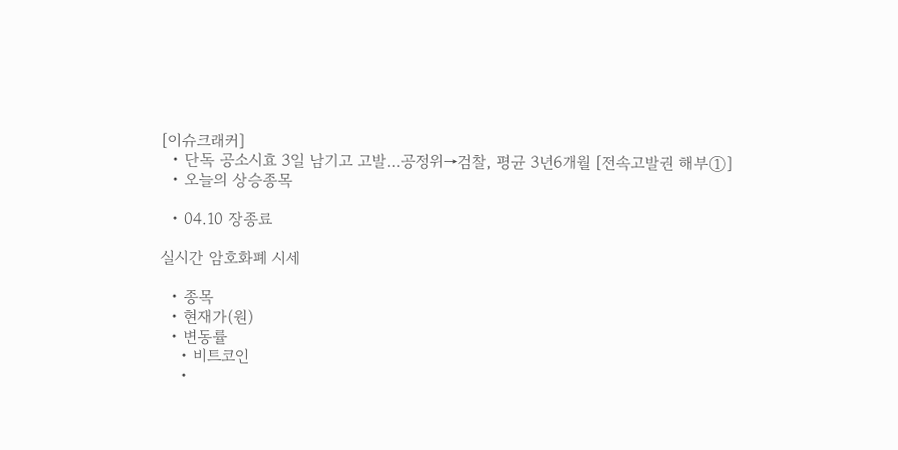[이슈크래커]
  • 단독 공소시효 3일 남기고 고발…공정위→검찰, 평균 3년6개월 [전속고발권 해부①]
  • 오늘의 상승종목

  • 04.10 장종료

실시간 암호화폐 시세

  • 종목
  • 현재가(원)
  • 변동률
    • 비트코인
    •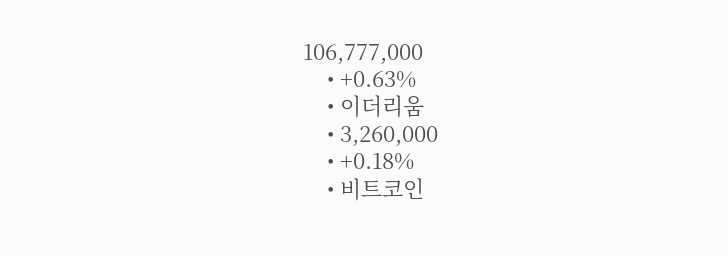106,777,000
    • +0.63%
    • 이더리움
    • 3,260,000
    • +0.18%
    • 비트코인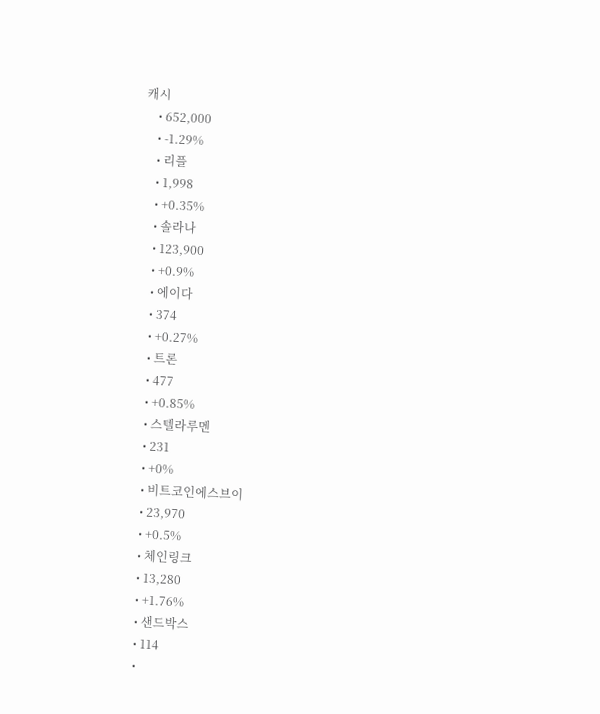캐시
    • 652,000
    • -1.29%
    • 리플
    • 1,998
    • +0.35%
    • 솔라나
    • 123,900
    • +0.9%
    • 에이다
    • 374
    • +0.27%
    • 트론
    • 477
    • +0.85%
    • 스텔라루멘
    • 231
    • +0%
    • 비트코인에스브이
    • 23,970
    • +0.5%
    • 체인링크
    • 13,280
    • +1.76%
    • 샌드박스
    • 114
    •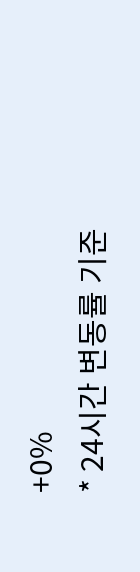+0%
* 24시간 변동률 기준